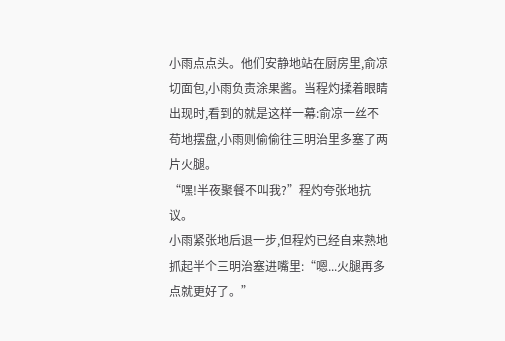小雨点点头。他们安静地站在厨房里,俞凉切面包,小雨负责涂果酱。当程灼揉着眼睛出现时,看到的就是这样一幕:俞凉一丝不苟地摆盘,小雨则偷偷往三明治里多塞了两片火腿。
“嘿!半夜聚餐不叫我?”程灼夸张地抗议。
小雨紧张地后退一步,但程灼已经自来熟地抓起半个三明治塞进嘴里:“嗯...火腿再多点就更好了。”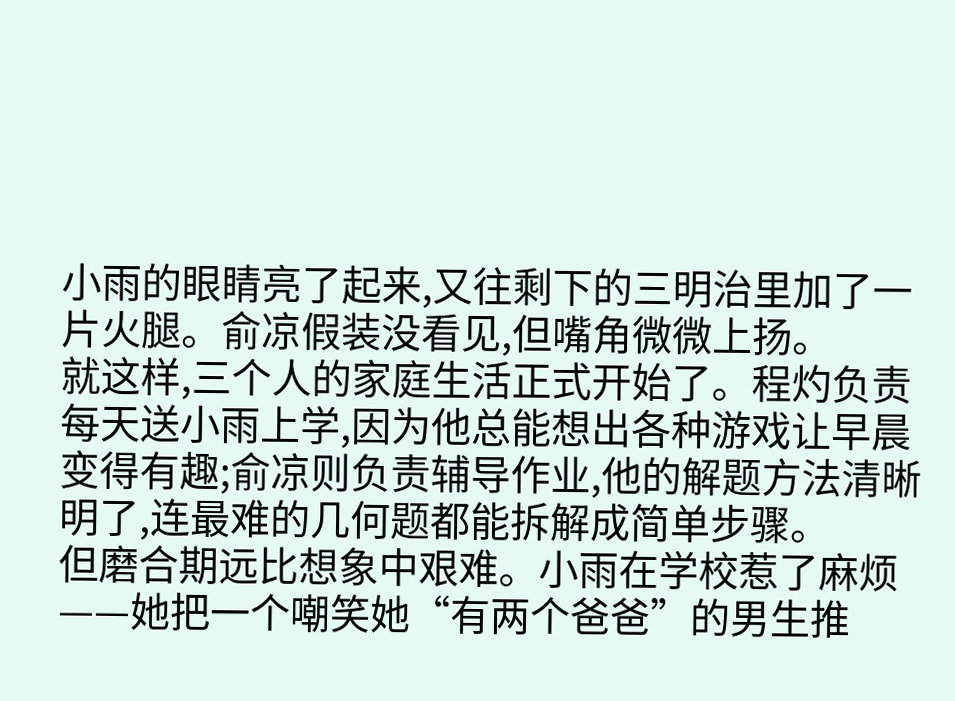小雨的眼睛亮了起来,又往剩下的三明治里加了一片火腿。俞凉假装没看见,但嘴角微微上扬。
就这样,三个人的家庭生活正式开始了。程灼负责每天送小雨上学,因为他总能想出各种游戏让早晨变得有趣;俞凉则负责辅导作业,他的解题方法清晰明了,连最难的几何题都能拆解成简单步骤。
但磨合期远比想象中艰难。小雨在学校惹了麻烦——她把一个嘲笑她“有两个爸爸”的男生推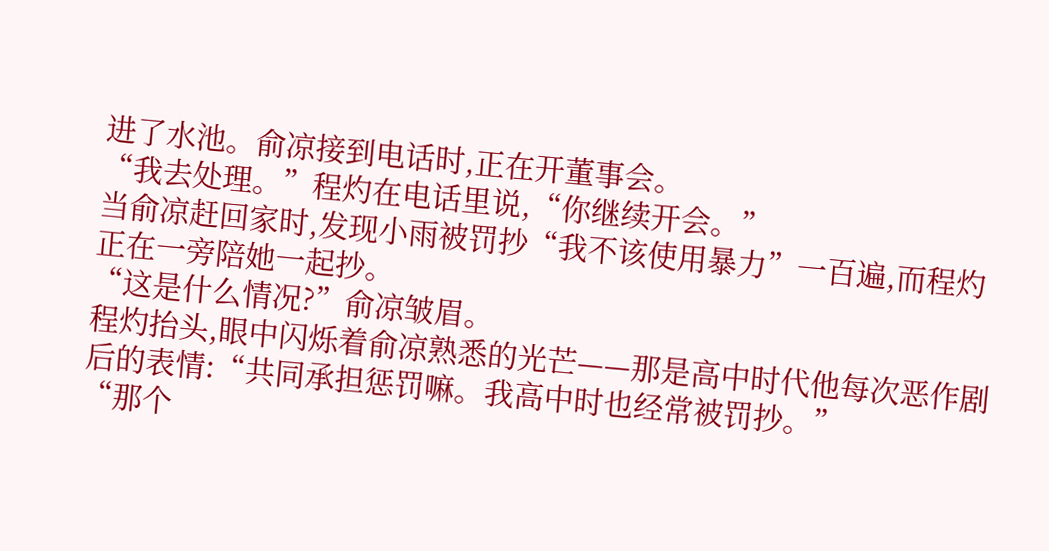进了水池。俞凉接到电话时,正在开董事会。
“我去处理。”程灼在电话里说,“你继续开会。”
当俞凉赶回家时,发现小雨被罚抄“我不该使用暴力”一百遍,而程灼正在一旁陪她一起抄。
“这是什么情况?”俞凉皱眉。
程灼抬头,眼中闪烁着俞凉熟悉的光芒——那是高中时代他每次恶作剧后的表情:“共同承担惩罚嘛。我高中时也经常被罚抄。”
“那个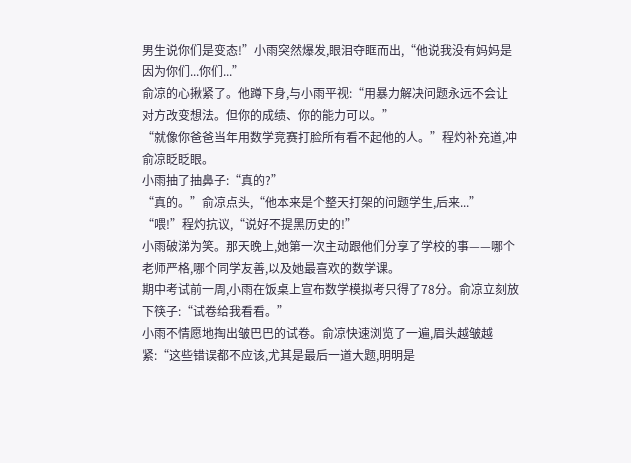男生说你们是变态!”小雨突然爆发,眼泪夺眶而出,“他说我没有妈妈是因为你们...你们...”
俞凉的心揪紧了。他蹲下身,与小雨平视:“用暴力解决问题永远不会让对方改变想法。但你的成绩、你的能力可以。”
“就像你爸爸当年用数学竞赛打脸所有看不起他的人。”程灼补充道,冲俞凉眨眨眼。
小雨抽了抽鼻子:“真的?”
“真的。”俞凉点头,“他本来是个整天打架的问题学生,后来...”
“喂!”程灼抗议,“说好不提黑历史的!”
小雨破涕为笑。那天晚上,她第一次主动跟他们分享了学校的事——哪个老师严格,哪个同学友善,以及她最喜欢的数学课。
期中考试前一周,小雨在饭桌上宣布数学模拟考只得了78分。俞凉立刻放下筷子:“试卷给我看看。”
小雨不情愿地掏出皱巴巴的试卷。俞凉快速浏览了一遍,眉头越皱越紧:“这些错误都不应该,尤其是最后一道大题,明明是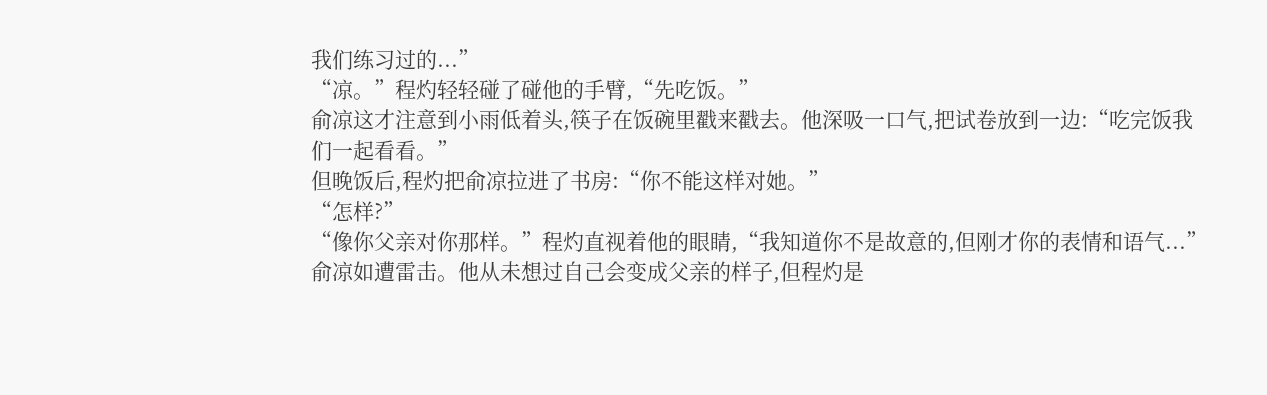我们练习过的...”
“凉。”程灼轻轻碰了碰他的手臂,“先吃饭。”
俞凉这才注意到小雨低着头,筷子在饭碗里戳来戳去。他深吸一口气,把试卷放到一边:“吃完饭我们一起看看。”
但晚饭后,程灼把俞凉拉进了书房:“你不能这样对她。”
“怎样?”
“像你父亲对你那样。”程灼直视着他的眼睛,“我知道你不是故意的,但刚才你的表情和语气...”
俞凉如遭雷击。他从未想过自己会变成父亲的样子,但程灼是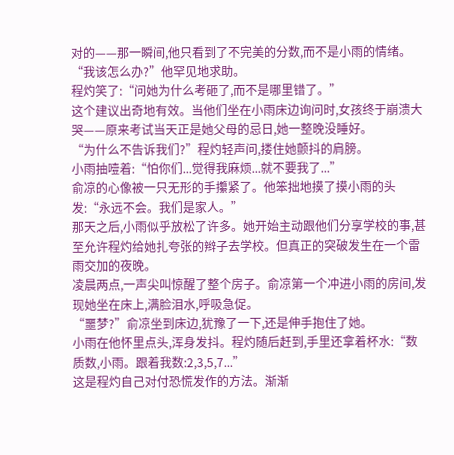对的——那一瞬间,他只看到了不完美的分数,而不是小雨的情绪。
“我该怎么办?”他罕见地求助。
程灼笑了:“问她为什么考砸了,而不是哪里错了。”
这个建议出奇地有效。当他们坐在小雨床边询问时,女孩终于崩溃大哭——原来考试当天正是她父母的忌日,她一整晚没睡好。
“为什么不告诉我们?”程灼轻声问,搂住她颤抖的肩膀。
小雨抽噎着:“怕你们...觉得我麻烦...就不要我了...”
俞凉的心像被一只无形的手攥紧了。他笨拙地摸了摸小雨的头发:“永远不会。我们是家人。”
那天之后,小雨似乎放松了许多。她开始主动跟他们分享学校的事,甚至允许程灼给她扎夸张的辫子去学校。但真正的突破发生在一个雷雨交加的夜晚。
凌晨两点,一声尖叫惊醒了整个房子。俞凉第一个冲进小雨的房间,发现她坐在床上,满脸泪水,呼吸急促。
“噩梦?”俞凉坐到床边,犹豫了一下,还是伸手抱住了她。
小雨在他怀里点头,浑身发抖。程灼随后赶到,手里还拿着杯水:“数质数,小雨。跟着我数:2,3,5,7...”
这是程灼自己对付恐慌发作的方法。渐渐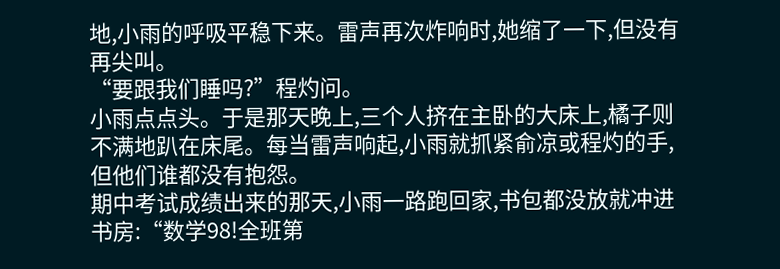地,小雨的呼吸平稳下来。雷声再次炸响时,她缩了一下,但没有再尖叫。
“要跟我们睡吗?”程灼问。
小雨点点头。于是那天晚上,三个人挤在主卧的大床上,橘子则不满地趴在床尾。每当雷声响起,小雨就抓紧俞凉或程灼的手,但他们谁都没有抱怨。
期中考试成绩出来的那天,小雨一路跑回家,书包都没放就冲进书房:“数学98!全班第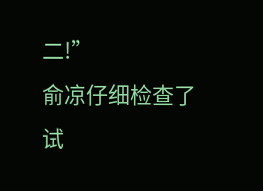二!”
俞凉仔细检查了试